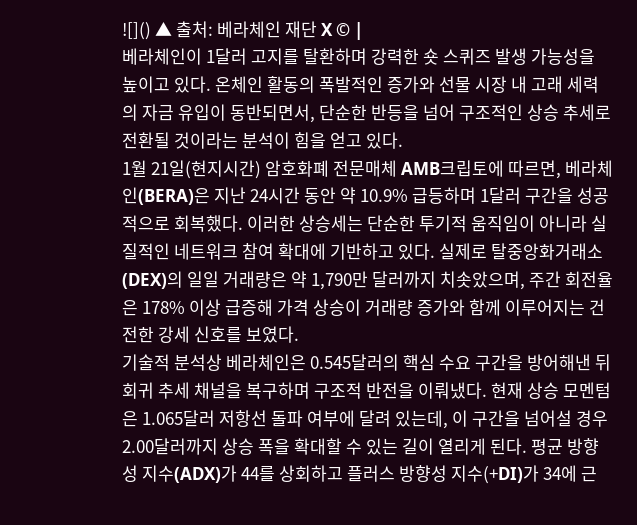![]() ▲ 출처: 베라체인 재단 X © |
베라체인이 1달러 고지를 탈환하며 강력한 숏 스퀴즈 발생 가능성을 높이고 있다. 온체인 활동의 폭발적인 증가와 선물 시장 내 고래 세력의 자금 유입이 동반되면서, 단순한 반등을 넘어 구조적인 상승 추세로 전환될 것이라는 분석이 힘을 얻고 있다.
1월 21일(현지시간) 암호화폐 전문매체 AMB크립토에 따르면, 베라체인(BERA)은 지난 24시간 동안 약 10.9% 급등하며 1달러 구간을 성공적으로 회복했다. 이러한 상승세는 단순한 투기적 움직임이 아니라 실질적인 네트워크 참여 확대에 기반하고 있다. 실제로 탈중앙화거래소(DEX)의 일일 거래량은 약 1,790만 달러까지 치솟았으며, 주간 회전율은 178% 이상 급증해 가격 상승이 거래량 증가와 함께 이루어지는 건전한 강세 신호를 보였다.
기술적 분석상 베라체인은 0.545달러의 핵심 수요 구간을 방어해낸 뒤 회귀 추세 채널을 복구하며 구조적 반전을 이뤄냈다. 현재 상승 모멘텀은 1.065달러 저항선 돌파 여부에 달려 있는데, 이 구간을 넘어설 경우 2.00달러까지 상승 폭을 확대할 수 있는 길이 열리게 된다. 평균 방향성 지수(ADX)가 44를 상회하고 플러스 방향성 지수(+DI)가 34에 근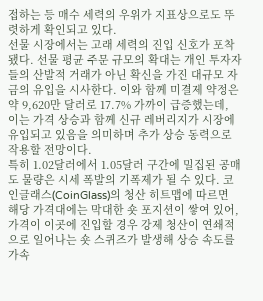접하는 등 매수 세력의 우위가 지표상으로도 뚜렷하게 확인되고 있다.
선물 시장에서는 고래 세력의 진입 신호가 포착됐다. 선물 평균 주문 규모의 확대는 개인 투자자들의 산발적 거래가 아닌 확신을 가진 대규모 자금의 유입을 시사한다. 이와 함께 미결제 약정은 약 9,620만 달러로 17.7% 가까이 급증했는데, 이는 가격 상승과 함께 신규 레버리지가 시장에 유입되고 있음을 의미하며 추가 상승 동력으로 작용할 전망이다.
특히 1.02달러에서 1.05달러 구간에 밀집된 공매도 물량은 시세 폭발의 기폭제가 될 수 있다. 코인글래스(CoinGlass)의 청산 히트맵에 따르면 해당 가격대에는 막대한 숏 포지션이 쌓여 있어, 가격이 이곳에 진입할 경우 강제 청산이 연쇄적으로 일어나는 숏 스퀴즈가 발생해 상승 속도를 가속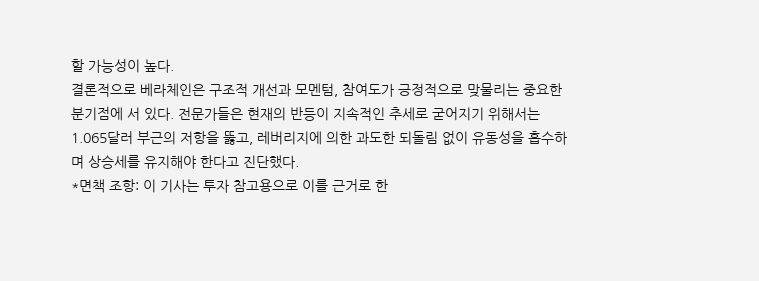할 가능성이 높다.
결론적으로 베라체인은 구조적 개선과 모멘텀, 참여도가 긍정적으로 맞물리는 중요한 분기점에 서 있다. 전문가들은 현재의 반등이 지속적인 추세로 굳어지기 위해서는 1.065달러 부근의 저항을 뚫고, 레버리지에 의한 과도한 되돌림 없이 유동성을 흡수하며 상승세를 유지해야 한다고 진단했다.
*면책 조항: 이 기사는 투자 참고용으로 이를 근거로 한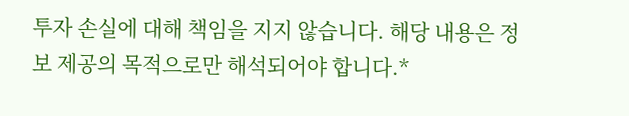투자 손실에 대해 책임을 지지 않습니다. 해당 내용은 정보 제공의 목적으로만 해석되어야 합니다.*